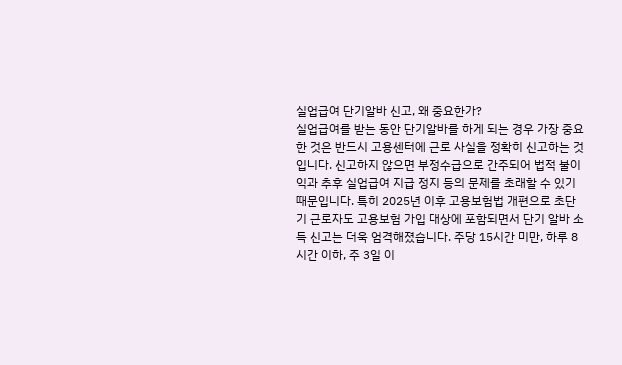실업급여 단기알바 신고, 왜 중요한가?
실업급여를 받는 동안 단기알바를 하게 되는 경우 가장 중요한 것은 반드시 고용센터에 근로 사실을 정확히 신고하는 것입니다. 신고하지 않으면 부정수급으로 간주되어 법적 불이익과 추후 실업급여 지급 정지 등의 문제를 초래할 수 있기 때문입니다. 특히 2025년 이후 고용보험법 개편으로 초단기 근로자도 고용보험 가입 대상에 포함되면서 단기 알바 소득 신고는 더욱 엄격해졌습니다. 주당 15시간 미만, 하루 8시간 이하, 주 3일 이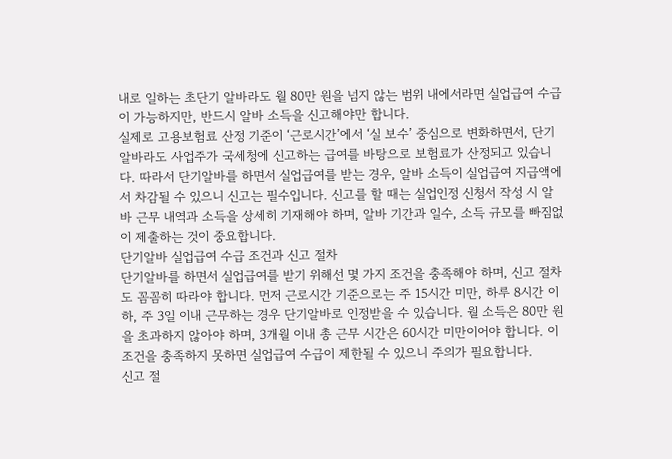내로 일하는 초단기 알바라도 월 80만 원을 넘지 않는 범위 내에서라면 실업급여 수급이 가능하지만, 반드시 알바 소득을 신고해야만 합니다.
실제로 고용보험료 산정 기준이 ‘근로시간’에서 ‘실 보수’ 중심으로 변화하면서, 단기알바라도 사업주가 국세청에 신고하는 급여를 바탕으로 보험료가 산정되고 있습니다. 따라서 단기알바를 하면서 실업급여를 받는 경우, 알바 소득이 실업급여 지급액에서 차감될 수 있으니 신고는 필수입니다. 신고를 할 때는 실업인정 신청서 작성 시 알바 근무 내역과 소득을 상세히 기재해야 하며, 알바 기간과 일수, 소득 규모를 빠짐없이 제출하는 것이 중요합니다.
단기알바 실업급여 수급 조건과 신고 절차
단기알바를 하면서 실업급여를 받기 위해선 몇 가지 조건을 충족해야 하며, 신고 절차도 꼼꼼히 따라야 합니다. 먼저 근로시간 기준으로는 주 15시간 미만, 하루 8시간 이하, 주 3일 이내 근무하는 경우 단기알바로 인정받을 수 있습니다. 월 소득은 80만 원을 초과하지 않아야 하며, 3개월 이내 총 근무 시간은 60시간 미만이어야 합니다. 이 조건을 충족하지 못하면 실업급여 수급이 제한될 수 있으니 주의가 필요합니다.
신고 절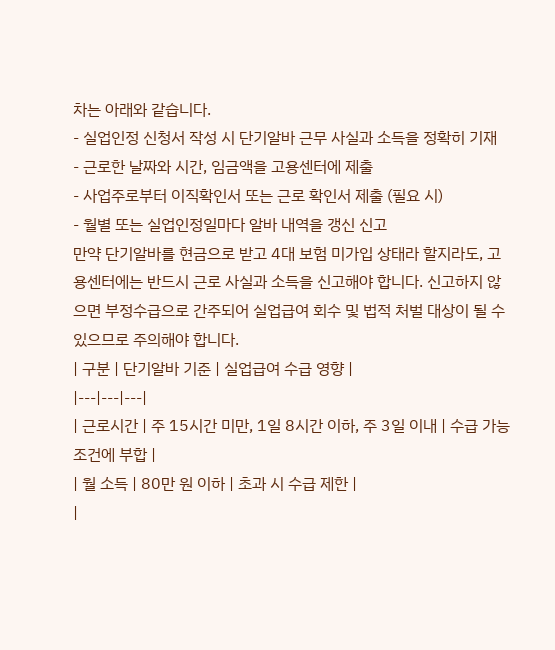차는 아래와 같습니다.
- 실업인정 신청서 작성 시 단기알바 근무 사실과 소득을 정확히 기재
- 근로한 날짜와 시간, 임금액을 고용센터에 제출
- 사업주로부터 이직확인서 또는 근로 확인서 제출 (필요 시)
- 월별 또는 실업인정일마다 알바 내역을 갱신 신고
만약 단기알바를 현금으로 받고 4대 보험 미가입 상태라 할지라도, 고용센터에는 반드시 근로 사실과 소득을 신고해야 합니다. 신고하지 않으면 부정수급으로 간주되어 실업급여 회수 및 법적 처벌 대상이 될 수 있으므로 주의해야 합니다.
| 구분 | 단기알바 기준 | 실업급여 수급 영향 |
|---|---|---|
| 근로시간 | 주 15시간 미만, 1일 8시간 이하, 주 3일 이내 | 수급 가능 조건에 부합 |
| 월 소득 | 80만 원 이하 | 초과 시 수급 제한 |
|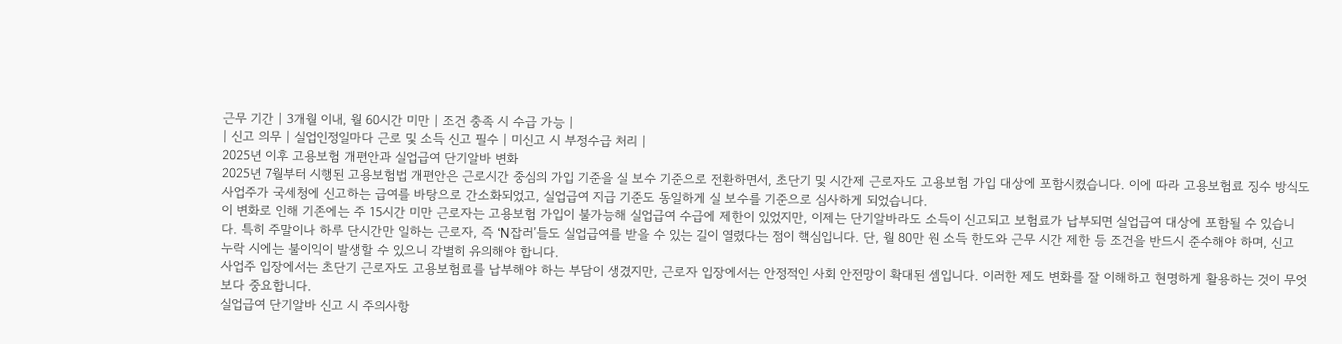근무 기간 | 3개월 이내, 월 60시간 미만 | 조건 충족 시 수급 가능 |
| 신고 의무 | 실업인정일마다 근로 및 소득 신고 필수 | 미신고 시 부정수급 처리 |
2025년 이후 고용보험 개편안과 실업급여 단기알바 변화
2025년 7월부터 시행된 고용보험법 개편안은 근로시간 중심의 가입 기준을 실 보수 기준으로 전환하면서, 초단기 및 시간제 근로자도 고용보험 가입 대상에 포함시켰습니다. 이에 따라 고용보험료 징수 방식도 사업주가 국세청에 신고하는 급여를 바탕으로 간소화되었고, 실업급여 지급 기준도 동일하게 실 보수를 기준으로 심사하게 되었습니다.
이 변화로 인해 기존에는 주 15시간 미만 근로자는 고용보험 가입이 불가능해 실업급여 수급에 제한이 있었지만, 이제는 단기알바라도 소득이 신고되고 보험료가 납부되면 실업급여 대상에 포함될 수 있습니다. 특히 주말이나 하루 단시간만 일하는 근로자, 즉 ‘N잡러’들도 실업급여를 받을 수 있는 길이 열렸다는 점이 핵심입니다. 단, 월 80만 원 소득 한도와 근무 시간 제한 등 조건을 반드시 준수해야 하며, 신고 누락 시에는 불이익이 발생할 수 있으니 각별히 유의해야 합니다.
사업주 입장에서는 초단기 근로자도 고용보험료를 납부해야 하는 부담이 생겼지만, 근로자 입장에서는 안정적인 사회 안전망이 확대된 셈입니다. 이러한 제도 변화를 잘 이해하고 현명하게 활용하는 것이 무엇보다 중요합니다.
실업급여 단기알바 신고 시 주의사항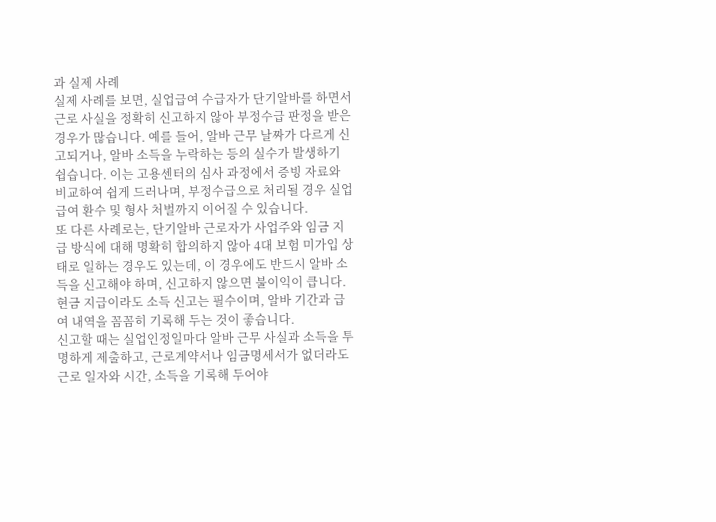과 실제 사례
실제 사례를 보면, 실업급여 수급자가 단기알바를 하면서 근로 사실을 정확히 신고하지 않아 부정수급 판정을 받은 경우가 많습니다. 예를 들어, 알바 근무 날짜가 다르게 신고되거나, 알바 소득을 누락하는 등의 실수가 발생하기 쉽습니다. 이는 고용센터의 심사 과정에서 증빙 자료와 비교하여 쉽게 드러나며, 부정수급으로 처리될 경우 실업급여 환수 및 형사 처벌까지 이어질 수 있습니다.
또 다른 사례로는, 단기알바 근로자가 사업주와 임금 지급 방식에 대해 명확히 합의하지 않아 4대 보험 미가입 상태로 일하는 경우도 있는데, 이 경우에도 반드시 알바 소득을 신고해야 하며, 신고하지 않으면 불이익이 큽니다. 현금 지급이라도 소득 신고는 필수이며, 알바 기간과 급여 내역을 꼼꼼히 기록해 두는 것이 좋습니다.
신고할 때는 실업인정일마다 알바 근무 사실과 소득을 투명하게 제출하고, 근로계약서나 임금명세서가 없더라도 근로 일자와 시간, 소득을 기록해 두어야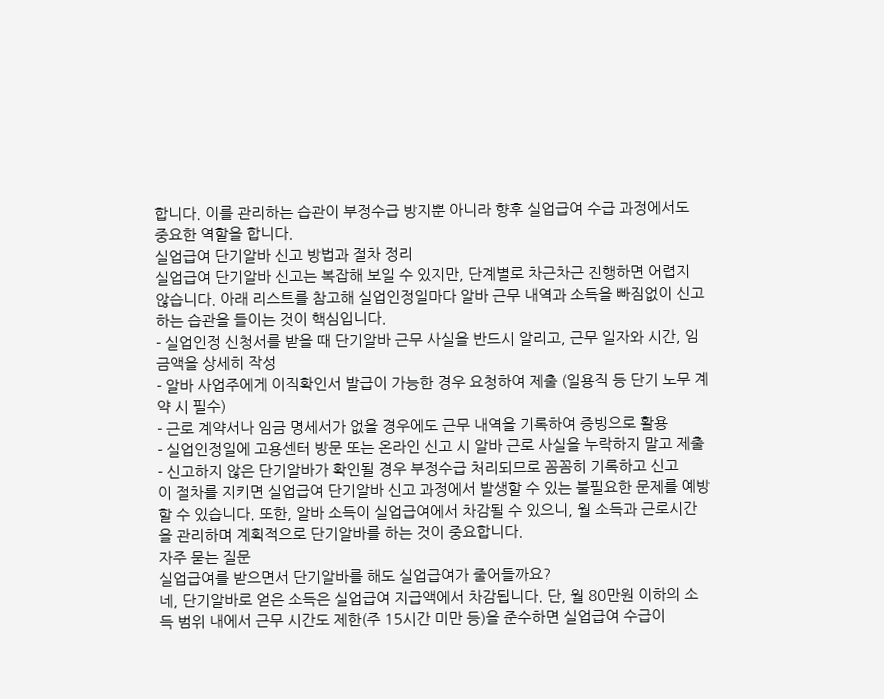합니다. 이를 관리하는 습관이 부정수급 방지뿐 아니라 향후 실업급여 수급 과정에서도 중요한 역할을 합니다.
실업급여 단기알바 신고 방법과 절차 정리
실업급여 단기알바 신고는 복잡해 보일 수 있지만, 단계별로 차근차근 진행하면 어렵지 않습니다. 아래 리스트를 참고해 실업인정일마다 알바 근무 내역과 소득을 빠짐없이 신고하는 습관을 들이는 것이 핵심입니다.
- 실업인정 신청서를 받을 때 단기알바 근무 사실을 반드시 알리고, 근무 일자와 시간, 임금액을 상세히 작성
- 알바 사업주에게 이직확인서 발급이 가능한 경우 요청하여 제출 (일용직 등 단기 노무 계약 시 필수)
- 근로 계약서나 임금 명세서가 없을 경우에도 근무 내역을 기록하여 증빙으로 활용
- 실업인정일에 고용센터 방문 또는 온라인 신고 시 알바 근로 사실을 누락하지 말고 제출
- 신고하지 않은 단기알바가 확인될 경우 부정수급 처리되므로 꼼꼼히 기록하고 신고
이 절차를 지키면 실업급여 단기알바 신고 과정에서 발생할 수 있는 불필요한 문제를 예방할 수 있습니다. 또한, 알바 소득이 실업급여에서 차감될 수 있으니, 월 소득과 근로시간을 관리하며 계획적으로 단기알바를 하는 것이 중요합니다.
자주 묻는 질문
실업급여를 받으면서 단기알바를 해도 실업급여가 줄어들까요?
네, 단기알바로 얻은 소득은 실업급여 지급액에서 차감됩니다. 단, 월 80만원 이하의 소득 범위 내에서 근무 시간도 제한(주 15시간 미만 등)을 준수하면 실업급여 수급이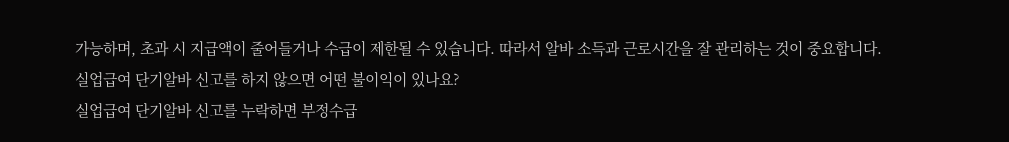가능하며, 초과 시 지급액이 줄어들거나 수급이 제한될 수 있습니다. 따라서 알바 소득과 근로시간을 잘 관리하는 것이 중요합니다.
실업급여 단기알바 신고를 하지 않으면 어떤 불이익이 있나요?
실업급여 단기알바 신고를 누락하면 부정수급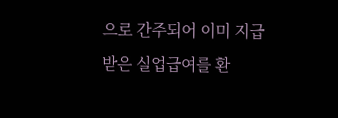으로 간주되어 이미 지급받은 실업급여를 환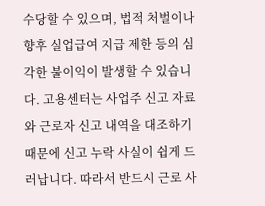수당할 수 있으며, 법적 처벌이나 향후 실업급여 지급 제한 등의 심각한 불이익이 발생할 수 있습니다. 고용센터는 사업주 신고 자료와 근로자 신고 내역을 대조하기 때문에 신고 누락 사실이 쉽게 드러납니다. 따라서 반드시 근로 사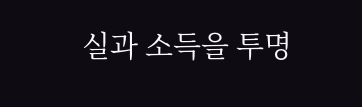실과 소득을 투명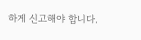하게 신고해야 합니다.